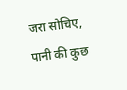जरा सोचिए, पानी की कुछ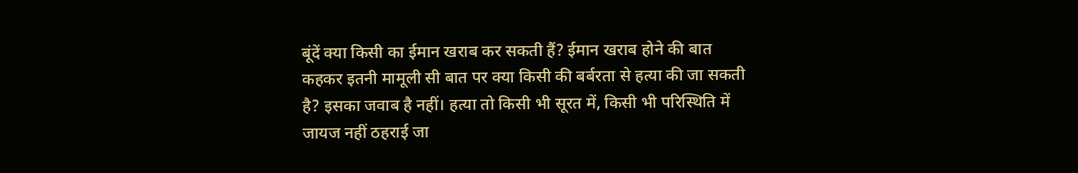बूंदें क्या किसी का ईमान खराब कर सकती हैं? ईमान खराब होने की बात कहकर इतनी मामूली सी बात पर क्या किसी की बर्बरता से हत्या की जा सकती है? इसका जवाब है नहीं। हत्या तो किसी भी सूरत में, किसी भी परिस्थिति में जायज नहीं ठहराई जा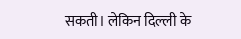सकती। लेकिन दिल्ली के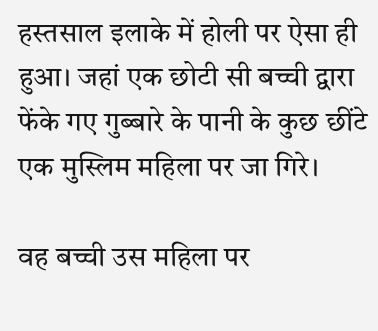हस्तसाल इलाके में होली पर ऐसा ही हुआ। जहां एक छोटी सी बच्ची द्वारा फेंके गए गुब्बारे के पानी के कुछ छींटे एक मुस्लिम महिला पर जा गिरे।

वह बच्ची उस महिला पर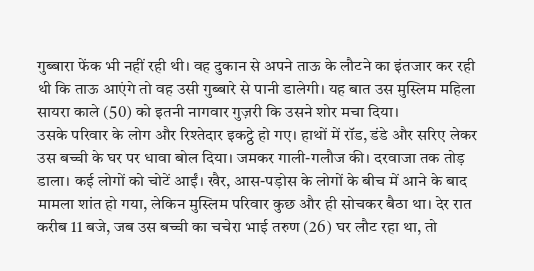गुब्बारा फेंक भी नहीं रही थी। वह दुकान से अपने ताऊ के लौटने का इंतजार कर रही थी कि ताऊ आएंगे तो वह उसी गुब्बारे से पानी डालेगी। यह बात उस मुस्लिम महिला सायरा काले (50) को इतनी नागवार गुज़री कि उसने शोर मचा दिया।
उसके परिवार के लोग और रिश्तेदार इकट्ठे हो गए। हाथों में रॉड, डंडे और सरिए लेकर उस बच्ची के घर पर धावा बोल दिया। जमकर गाली-गलौज की। दरवाजा तक तोड़ डाला। कई लोगों को चोटें आईं। खैर, आस-पड़ोस के लोगों के बीच में आने के बाद मामला शांत हो गया, लेकिन मुस्लिम परिवार कुछ और ही सोचकर बैठा था। देर रात करीब 11 बजे, जब उस बच्ची का चचेरा भाई तरुण (26) घर लौट रहा था, तो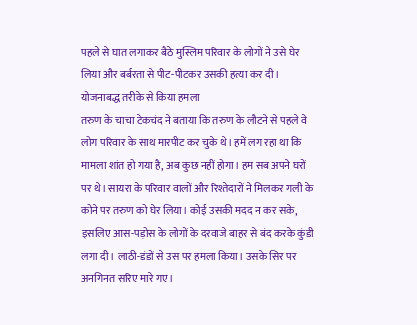पहले से घात लगाकर बैठे मुस्लिम परिवार के लोगों ने उसे घेर लिया और बर्बरता से पीट-पीटकर उसकी हत्या कर दी।
योजनाबद्ध तरीके से किया हमला
तरुण के चाचा टेकचंद ने बताया कि तरुण के लौटने से पहले वे लोग परिवार के साथ मारपीट कर चुके थे। हमें लग रहा था कि मामला शांत हो गया है, अब कुछ नहीं होगा। हम सब अपने घरों पर थे। सायरा के परिवार वालों और रिश्तेदारों ने मिलकर गली के कोने पर तरुण को घेर लिया। कोई उसकी मदद न कर सके, इसलिए आस-पड़ोस के लोगों के दरवाजे बाहर से बंद करके कुंडी लगा दी। लाठी-डंडों से उस पर हमला किया। उसके सिर पर अनगिनत सरिए मारे गए।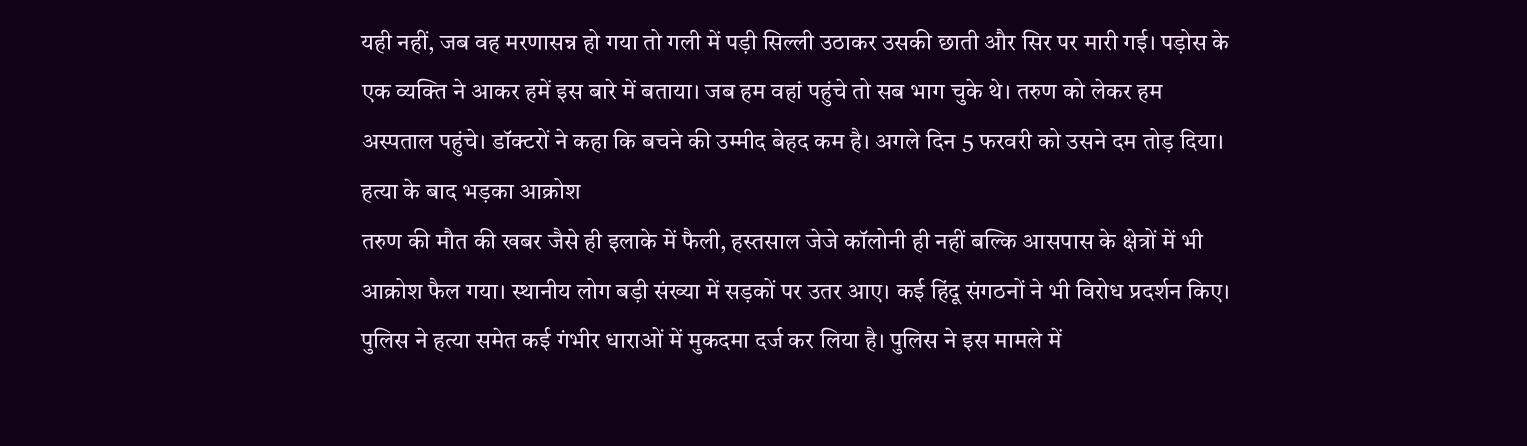यही नहीं, जब वह मरणासन्न हो गया तो गली में पड़ी सिल्ली उठाकर उसकी छाती और सिर पर मारी गई। पड़ोस के एक व्यक्ति ने आकर हमें इस बारे में बताया। जब हम वहां पहुंचे तो सब भाग चुके थे। तरुण को लेकर हम अस्पताल पहुंचे। डॉक्टरों ने कहा कि बचने की उम्मीद बेहद कम है। अगले दिन 5 फरवरी को उसने दम तोड़ दिया।
हत्या के बाद भड़का आक्रोश
तरुण की मौत की खबर जैसे ही इलाके में फैली, हस्तसाल जेजे कॉलोनी ही नहीं बल्कि आसपास के क्षेत्रों में भी आक्रोश फैल गया। स्थानीय लोग बड़ी संख्या में सड़कों पर उतर आए। कई हिंदू संगठनों ने भी विरोध प्रदर्शन किए। पुलिस ने हत्या समेत कई गंभीर धाराओं में मुकदमा दर्ज कर लिया है। पुलिस ने इस मामले में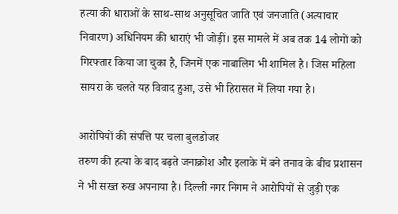हत्या की धाराओं के साथ-साथ अनुसूचित जाति एवं जनजाति (अत्याचार निवारण) अधिनियम की धाराएं भी जोड़ीं। इस मामले में अब तक 14 लोगों को गिरफ्तार किया जा चुका है, जिनमें एक नाबालिग भी शामिल है। जिस महिला सायरा के चलते यह विवाद हुआ, उसे भी हिरासत में लिया गया है।

आरोपियों की संपत्ति पर चला बुलडोजर
तरुण की हत्या के बाद बढ़ते जनाक्रोश और इलाके में बने तनाव के बीच प्रशासन ने भी सख्त रुख अपनाया है। दिल्ली नगर निगम ने आरोपियों से जुड़ी एक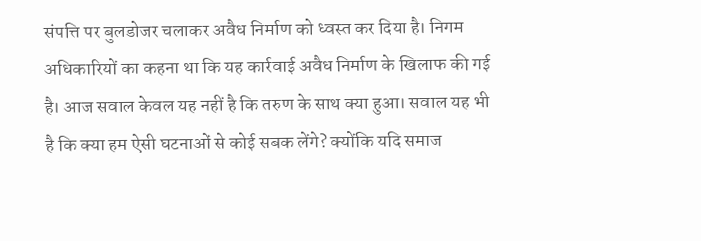संपत्ति पर बुलडोजर चलाकर अवैध निर्माण को ध्वस्त कर दिया है। निगम अधिकारियों का कहना था कि यह कार्रवाई अवैध निर्माण के खिलाफ की गई है। आज सवाल केवल यह नहीं है कि तरुण के साथ क्या हुआ। सवाल यह भी है कि क्या हम ऐसी घटनाओं से कोई सबक लेंगे? क्योंकि यदि समाज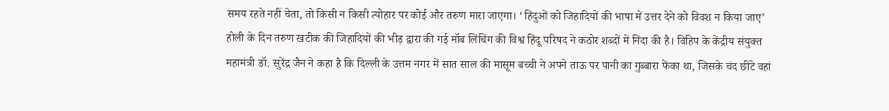समय रहते नहीं चेता, तो किसी न किसी त्योहार पर कोई और तरुण मारा जाएगा। ‘हिंदुओं को जिहादियों की भाषा में उत्तर देने को विवश न किया जाए’
होली के दिन तरुण खटीक की जिहादियों की भीड़ द्वारा की गई मॉब लिंचिंग की विश्व हिंदू परिषद ने कठोर शब्दों में निंदा की है। विहिप के केंद्रीय संयुक्त महामंत्री डॉ. सुरेंद्र जैन ने कहा है कि दिल्ली के उत्तम नगर में सात साल की मासूम बच्ची ने अपने ताऊ पर पानी का गुब्बारा फेंका था, जिसके चंद छींटे वहां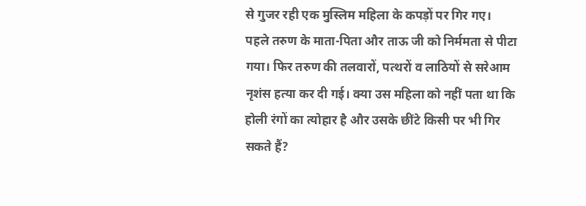से गुजर रही एक मुस्लिम महिला के कपड़ों पर गिर गए। पहले तरुण के माता-पिता और ताऊ जी को निर्ममता से पीटा गया। फिर तरुण की तलवारों, पत्थरों व लाठियों से सरेआम नृशंस हत्या कर दी गई। क्या उस महिला को नहीं पता था कि होली रंगों का त्योहार है और उसके छींटे किसी पर भी गिर सकते हैं?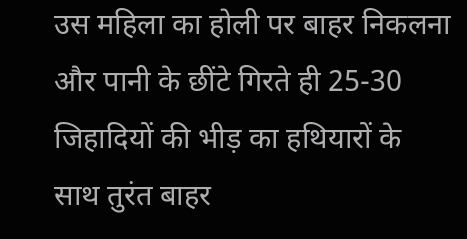उस महिला का होली पर बाहर निकलना और पानी के छींटे गिरते ही 25-30 जिहादियों की भीड़ का हथियारों के साथ तुरंत बाहर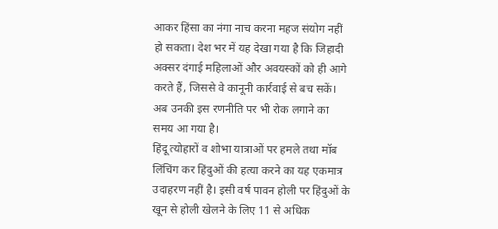आकर हिंसा का नंगा नाच करना महज संयोग नहीं हो सकता। देश भर में यह देखा गया है कि जिहादी अक्सर दंगाई महिलाओं और अवयस्कों को ही आगे करते हैं, जिससे वे कानूनी कार्रवाई से बच सकें। अब उनकी इस रणनीति पर भी रोक लगाने का समय आ गया है।
हिंदू त्योहारों व शोभा यात्राओं पर हमले तथा मॉब लिंचिंग कर हिंदुओं की हत्या करने का यह एकमात्र उदाहरण नहीं है। इसी वर्ष पावन होली पर हिंदुओं के खून से होली खेलने के लिए 11 से अधिक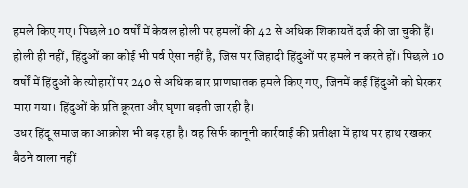हमले किए गए। पिछले 10 वर्षों में केवल होली पर हमलों की 42 से अधिक शिकायतें दर्ज की जा चुकी हैं।
होली ही नहीं, हिंदुओं का कोई भी पर्व ऐसा नहीं है, जिस पर जिहादी हिंदुओं पर हमले न करते हों। पिछले 10 वर्षों में हिंदुओं के त्योहारों पर 240 से अधिक बार प्राणघातक हमले किए गए, जिनमें कई हिंदुओं को घेरकर मारा गया। हिंदुओं के प्रति क्रूरता और घृणा बढ़ती जा रही है।
उधर हिंदू समाज का आक्रोश भी बढ़ रहा है। वह सिर्फ कानूनी कार्रवाई की प्रतीक्षा में हाथ पर हाथ रखकर बैठने वाला नहीं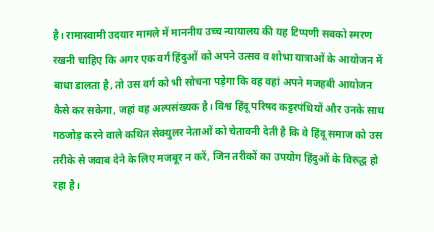है। रामास्वामी उदयार मामले में माननीय उच्च न्यायालय की यह टिप्पणी सबको स्मरण रखनी चाहिए कि अगर एक वर्ग हिंदुओं को अपने उत्सव व शोभा यात्राओं के आयोजन में बाधा डालता है, तो उस वर्ग को भी सोचना पड़ेगा कि वह वहां अपने मजहबी आयोजन कैसे कर सकेगा, जहां वह अल्पसंख्यक है। विश्व हिंदू परिषद कट्टरपंथियों और उनके साथ गठजोड़ करने वाले कथित सेक्युलर नेताओं को चेतावनी देती है कि वे हिंदू समाज को उस तरीके से जवाब देने के लिए मजबूर न करें, जिन तरीकों का उपयोग हिंदुओं के विरुद्ध हो रहा है।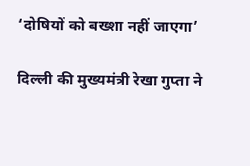‘दोषियों को बख्शा नहीं जाएगा’

दिल्ली की मुख्यमंत्री रेखा गुप्ता ने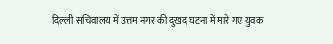दिल्ली सचिवालय में उत्तम नगर की दुखद घटना में मारे गए युवक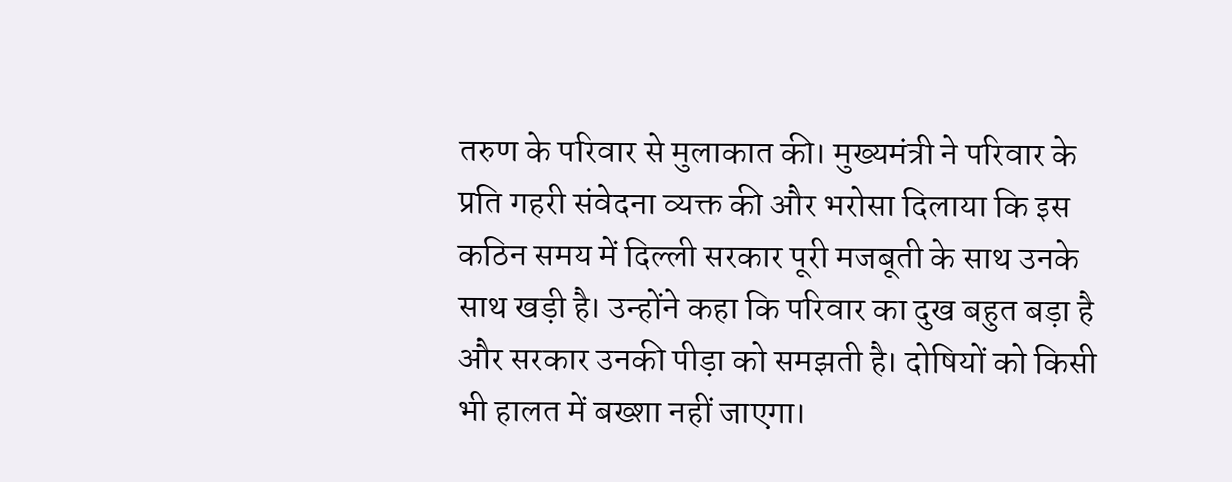तरुण के परिवार से मुलाकात की। मुख्यमंत्री ने परिवार के प्रति गहरी संवेदना व्यक्त की और भरोसा दिलाया कि इस कठिन समय में दिल्ली सरकार पूरी मजबूती के साथ उनके साथ खड़ी है। उन्होंने कहा कि परिवार का दुख बहुत बड़ा है और सरकार उनकी पीड़ा को समझती है। दोषियों को किसी भी हालत में बख्शा नहीं जाएगा।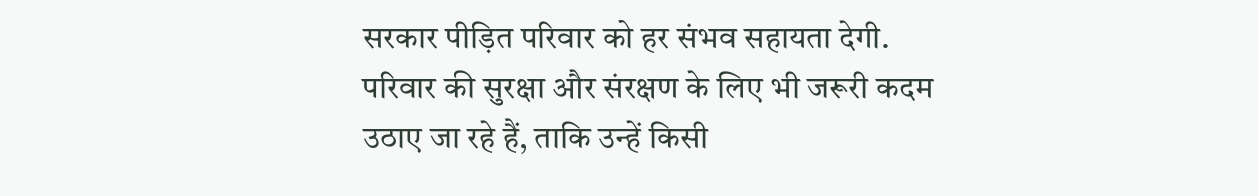सरकार पीड़ित परिवार को हर संभव सहायता देगी. परिवार की सुरक्षा और संरक्षण के लिए भी जरूरी कदम उठाए जा रहे हैं, ताकि उन्हें किसी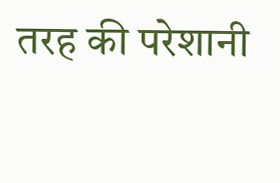तरह की परेशानी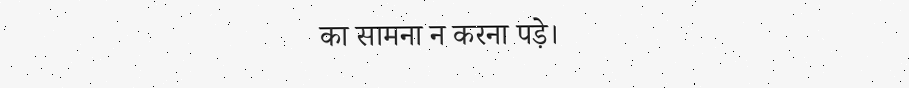का सामना न करना पड़े।